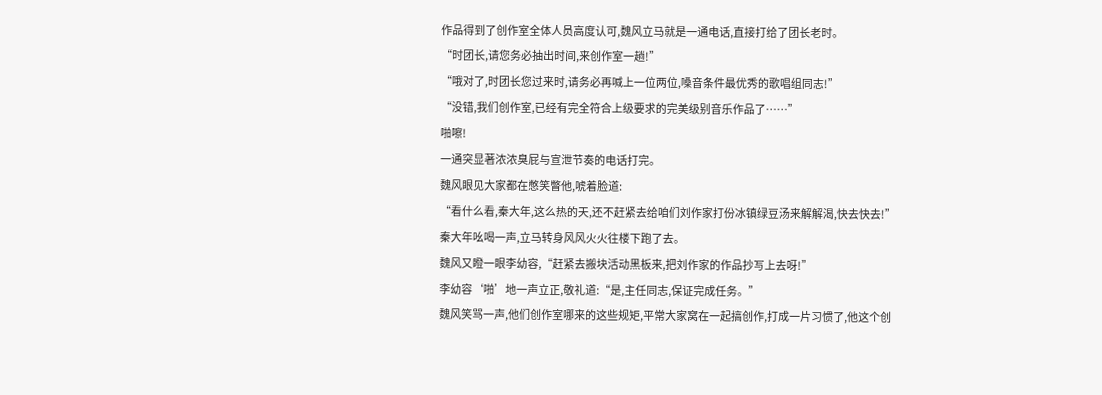作品得到了创作室全体人员高度认可,魏风立马就是一通电话,直接打给了团长老时。
“时团长,请您务必抽出时间,来创作室一趟!”
“哦对了,时团长您过来时,请务必再喊上一位两位,嗓音条件最优秀的歌唱组同志!”
“没错,我们创作室,已经有完全符合上级要求的完美级别音乐作品了……”
啪嚓!
一通突显著浓浓臭屁与宣泄节奏的电话打完。
魏风眼见大家都在憋笑瞥他,唬着脸道:
“看什么看,秦大年,这么热的天,还不赶紧去给咱们刘作家打份冰镇绿豆汤来解解渴,快去快去!”
秦大年吆喝一声,立马转身风风火火往楼下跑了去。
魏风又瞪一眼李幼容,“赶紧去搬块活动黑板来,把刘作家的作品抄写上去呀!”
李幼容‘啪’地一声立正,敬礼道:“是,主任同志,保证完成任务。”
魏风笑骂一声,他们创作室哪来的这些规矩,平常大家窝在一起搞创作,打成一片习惯了,他这个创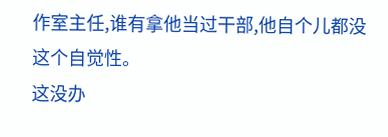作室主任,谁有拿他当过干部,他自个儿都没这个自觉性。
这没办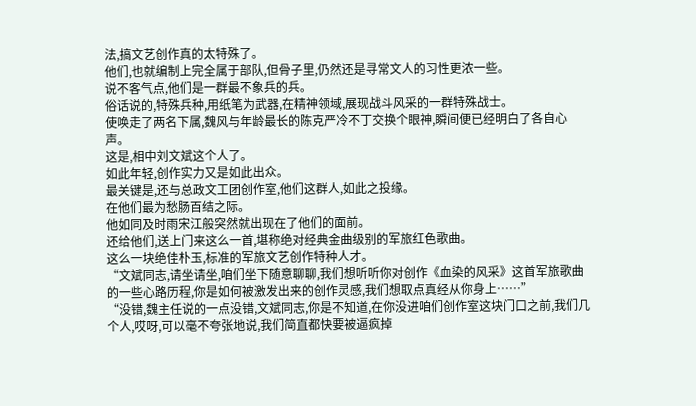法,搞文艺创作真的太特殊了。
他们,也就编制上完全属于部队,但骨子里,仍然还是寻常文人的习性更浓一些。
说不客气点,他们是一群最不象兵的兵。
俗话说的,特殊兵种,用纸笔为武器,在精神领域,展现战斗风采的一群特殊战士。
使唤走了两名下属,魏风与年龄最长的陈克严冷不丁交换个眼神,瞬间便已经明白了各自心声。
这是,相中刘文斌这个人了。
如此年轻,创作实力又是如此出众。
最关键是,还与总政文工团创作室,他们这群人,如此之投缘。
在他们最为愁肠百结之际。
他如同及时雨宋江般突然就出现在了他们的面前。
还给他们,送上门来这么一首,堪称绝对经典金曲级别的军旅红色歌曲。
这么一块绝佳朴玉,标准的军旅文艺创作特种人才。
“文斌同志,请坐请坐,咱们坐下随意聊聊,我们想听听你对创作《血染的风采》这首军旅歌曲的一些心路历程,你是如何被激发出来的创作灵感,我们想取点真经从你身上……”
“没错,魏主任说的一点没错,文斌同志,你是不知道,在你没进咱们创作室这块门口之前,我们几个人,哎呀,可以毫不夸张地说,我们简直都快要被逼疯掉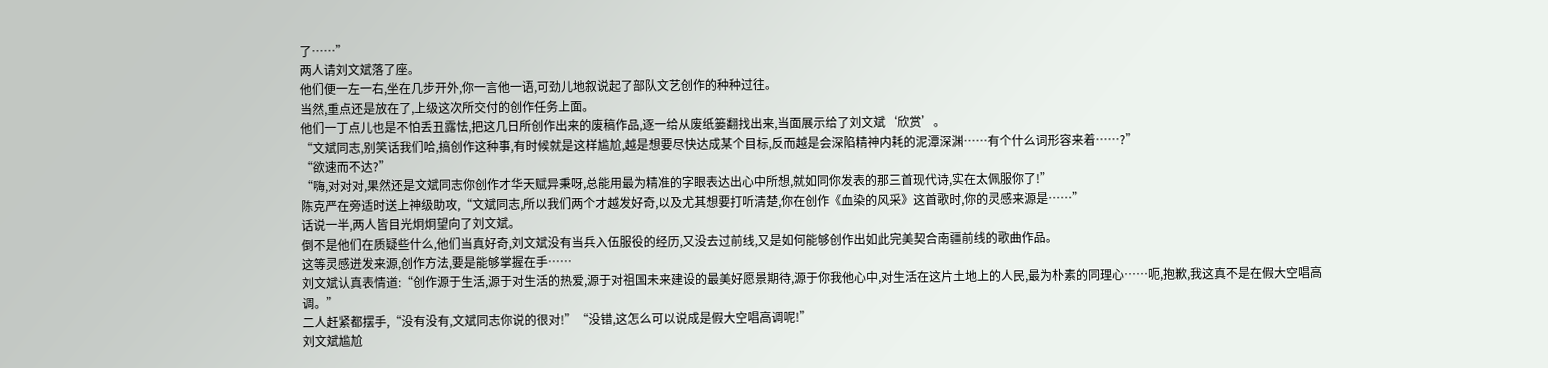了……”
两人请刘文斌落了座。
他们便一左一右,坐在几步开外,你一言他一语,可劲儿地叙说起了部队文艺创作的种种过往。
当然,重点还是放在了,上级这次所交付的创作任务上面。
他们一丁点儿也是不怕丢丑露怯,把这几日所创作出来的废稿作品,逐一给从废纸篓翻找出来,当面展示给了刘文斌‘欣赏’。
“文斌同志,别笑话我们哈,搞创作这种事,有时候就是这样尴尬,越是想要尽快达成某个目标,反而越是会深陷精神内耗的泥潭深渊……有个什么词形容来着……?”
“欲速而不达?”
“嗨,对对对,果然还是文斌同志你创作才华天赋异秉呀,总能用最为精准的字眼表达出心中所想,就如同你发表的那三首现代诗,实在太佩服你了!”
陈克严在旁适时送上神级助攻,“文斌同志,所以我们两个才越发好奇,以及尤其想要打听清楚,你在创作《血染的风采》这首歌时,你的灵感来源是……”
话说一半,两人皆目光炯炯望向了刘文斌。
倒不是他们在质疑些什么,他们当真好奇,刘文斌没有当兵入伍服役的经历,又没去过前线,又是如何能够创作出如此完美契合南疆前线的歌曲作品。
这等灵感迸发来源,创作方法,要是能够掌握在手……
刘文斌认真表情道:“创作源于生活,源于对生活的热爱,源于对祖国未来建设的最美好愿景期待,源于你我他心中,对生活在这片土地上的人民,最为朴素的同理心……呃,抱歉,我这真不是在假大空唱高调。”
二人赶紧都摆手,“没有没有,文斌同志你说的很对!”“没错,这怎么可以说成是假大空唱高调呢!”
刘文斌尴尬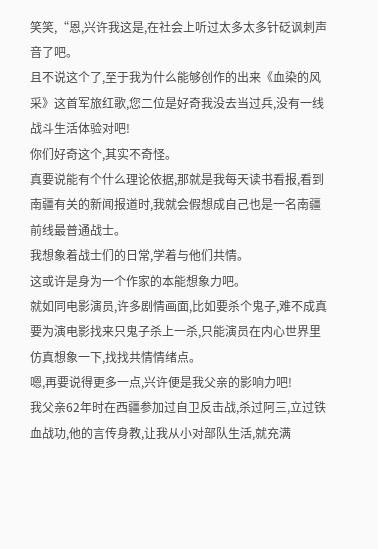笑笑,“恩,兴许我这是,在社会上听过太多太多针砭讽刺声音了吧。
且不说这个了,至于我为什么能够创作的出来《血染的风采》这首军旅红歌,您二位是好奇我没去当过兵,没有一线战斗生活体验对吧!
你们好奇这个,其实不奇怪。
真要说能有个什么理论依据,那就是我每天读书看报,看到南疆有关的新闻报道时,我就会假想成自己也是一名南疆前线最普通战士。
我想象着战士们的日常,学着与他们共情。
这或许是身为一个作家的本能想象力吧。
就如同电影演员,许多剧情画面,比如要杀个鬼子,难不成真要为演电影找来只鬼子杀上一杀,只能演员在内心世界里仿真想象一下,找找共情情绪点。
嗯,再要说得更多一点,兴许便是我父亲的影响力吧!
我父亲62年时在西疆参加过自卫反击战,杀过阿三,立过铁血战功,他的言传身教,让我从小对部队生活,就充满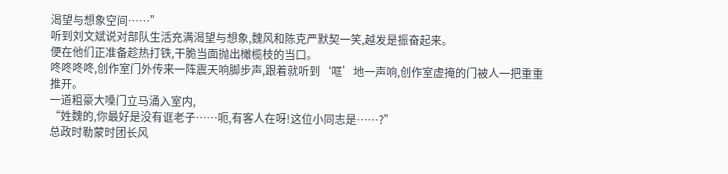渴望与想象空间……”
听到刘文斌说对部队生活充满渴望与想象,魏风和陈克严默契一笑,越发是振奋起来。
便在他们正准备趁热打铁,干脆当面抛出橄榄枝的当口。
咚咚咚咚,创作室门外传来一阵震天响脚步声,跟着就听到‘哐’地一声响,创作室虚掩的门被人一把重重推开。
一道粗豪大嗓门立马涌入室内,
“姓魏的,你最好是没有诓老子……呃,有客人在呀!这位小同志是……?”
总政时勒蒙时团长风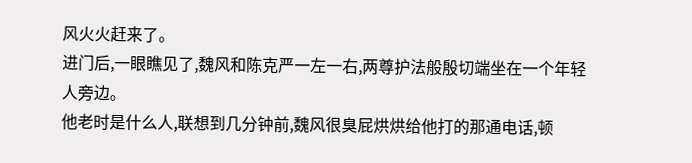风火火赶来了。
进门后,一眼瞧见了,魏风和陈克严一左一右,两尊护法般殷切端坐在一个年轻人旁边。
他老时是什么人,联想到几分钟前,魏风很臭屁烘烘给他打的那通电话,顿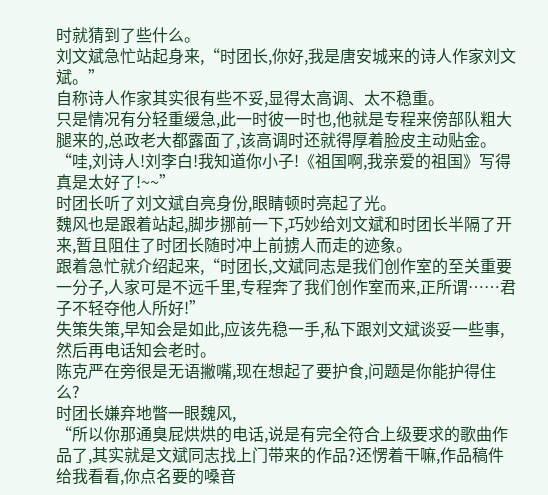时就猜到了些什么。
刘文斌急忙站起身来,“时团长,你好,我是唐安城来的诗人作家刘文斌。”
自称诗人作家其实很有些不妥,显得太高调、太不稳重。
只是情况有分轻重缓急,此一时彼一时也,他就是专程来傍部队粗大腿来的,总政老大都露面了,该高调时还就得厚着脸皮主动贴金。
“哇,刘诗人!刘李白!我知道你小子!《祖国啊,我亲爱的祖国》写得真是太好了!~~”
时团长听了刘文斌自亮身份,眼睛顿时亮起了光。
魏风也是跟着站起,脚步挪前一下,巧妙给刘文斌和时团长半隔了开来,暂且阻住了时团长随时冲上前掳人而走的迹象。
跟着急忙就介绍起来,“时团长,文斌同志是我们创作室的至关重要一分子,人家可是不远千里,专程奔了我们创作室而来,正所谓……君子不轻夺他人所好!”
失策失策,早知会是如此,应该先稳一手,私下跟刘文斌谈妥一些事,然后再电话知会老时。
陈克严在旁很是无语撇嘴,现在想起了要护食,问题是你能护得住么?
时团长嫌弃地瞥一眼魏风,
“所以你那通臭屁烘烘的电话,说是有完全符合上级要求的歌曲作品了,其实就是文斌同志找上门带来的作品?还愣着干嘛,作品稿件给我看看,你点名要的嗓音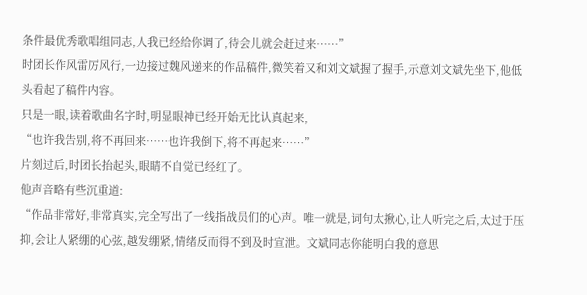条件最优秀歌唱组同志,人我已经给你调了,待会儿就会赶过来……”
时团长作风雷厉风行,一边接过魏风递来的作品稿件,微笑着又和刘文斌握了握手,示意刘文斌先坐下,他低头看起了稿件内容。
只是一眼,读着歌曲名字时,明显眼神已经开始无比认真起来,
“也许我告别,将不再回来……也许我倒下,将不再起来……”
片刻过后,时团长抬起头,眼睛不自觉已经红了。
他声音略有些沉重道:
“作品非常好,非常真实,完全写出了一线指战员们的心声。唯一就是,词句太揪心,让人听完之后,太过于压抑,会让人紧绷的心弦,越发绷紧,情绪反而得不到及时宣泄。文斌同志你能明白我的意思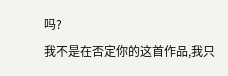吗?
我不是在否定你的这首作品,我只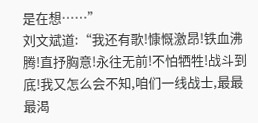是在想……”
刘文斌道:“我还有歌!慷慨激昂!铁血沸腾!直抒胸意!永往无前!不怕牺牲!战斗到底!我又怎么会不知,咱们一线战士,最最最渴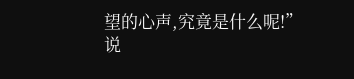望的心声,究竟是什么呢!”
说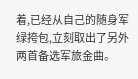着,已经从自己的随身军绿挎包,立刻取出了另外两首备选军旅金曲。